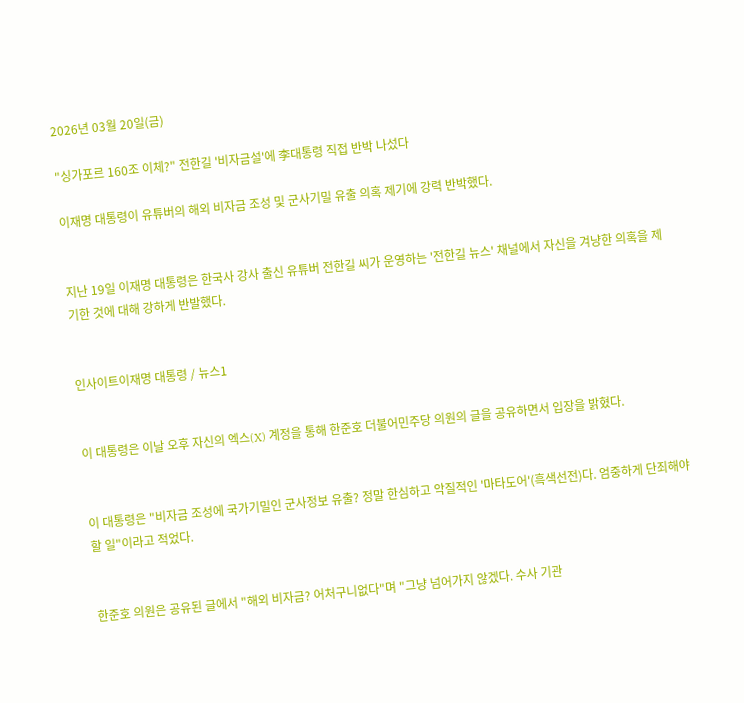2026년 03월 20일(금)

"싱가포르 160조 이체?" 전한길 '비자금설'에 李대통령 직접 반박 나섰다

이재명 대통령이 유튜버의 해외 비자금 조성 및 군사기밀 유출 의혹 제기에 강력 반박했다.


지난 19일 이재명 대통령은 한국사 강사 출신 유튜버 전한길 씨가 운영하는 '전한길 뉴스' 채널에서 자신을 겨냥한 의혹을 제기한 것에 대해 강하게 반발했다.


인사이트이재명 대통령 / 뉴스1


이 대통령은 이날 오후 자신의 엑스(X) 계정을 통해 한준호 더불어민주당 의원의 글을 공유하면서 입장을 밝혔다.


이 대통령은 "비자금 조성에 국가기밀인 군사정보 유출? 정말 한심하고 악질적인 '마타도어'(흑색선전)다. 엄중하게 단죄해야 할 일"이라고 적었다.


한준호 의원은 공유된 글에서 "해외 비자금? 어처구니없다"며 "그냥 넘어가지 않겠다. 수사 기관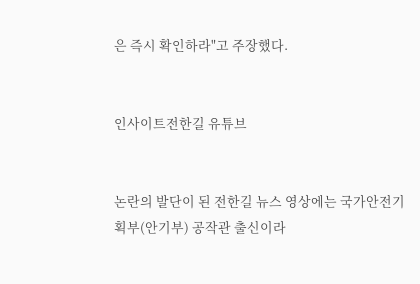은 즉시 확인하라"고 주장했다.


인사이트전한길 유튜브


논란의 발단이 된 전한길 뉴스 영상에는 국가안전기획부(안기부) 공작관 출신이라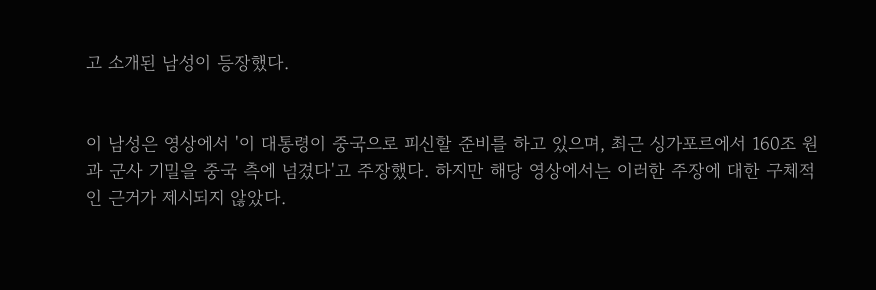고 소개된 남성이 등장했다.


이 남성은 영상에서 '이 대통령이 중국으로 피신할 준비를 하고 있으며, 최근 싱가포르에서 160조 원과 군사 기밀을 중국 측에 넘겼다'고 주장했다. 하지만 해당 영상에서는 이러한 주장에 대한 구체적인 근거가 제시되지 않았다.